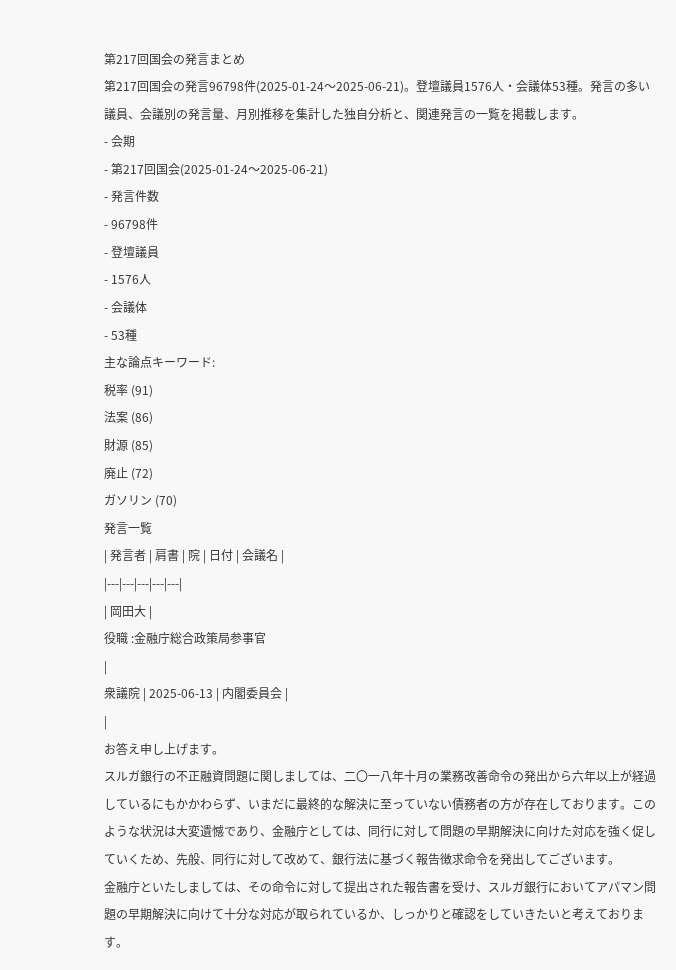第217回国会の発言まとめ
第217回国会の発言96798件(2025-01-24〜2025-06-21)。登壇議員1576人・会議体53種。発言の多い議員、会議別の発言量、月別推移を集計した独自分析と、関連発言の一覧を掲載します。
- 会期
- 第217回国会(2025-01-24〜2025-06-21)
- 発言件数
- 96798件
- 登壇議員
- 1576人
- 会議体
- 53種
主な論点キーワード:
税率 (91)
法案 (86)
財源 (85)
廃止 (72)
ガソリン (70)
発言一覧
| 発言者 | 肩書 | 院 | 日付 | 会議名 |
|---|---|---|---|---|
| 岡田大 |
役職 :金融庁総合政策局参事官
|
衆議院 | 2025-06-13 | 内閣委員会 |
|
お答え申し上げます。
スルガ銀行の不正融資問題に関しましては、二〇一八年十月の業務改善命令の発出から六年以上が経過しているにもかかわらず、いまだに最終的な解決に至っていない債務者の方が存在しております。このような状況は大変遺憾であり、金融庁としては、同行に対して問題の早期解決に向けた対応を強く促していくため、先般、同行に対して改めて、銀行法に基づく報告徴求命令を発出してございます。
金融庁といたしましては、その命令に対して提出された報告書を受け、スルガ銀行においてアパマン問題の早期解決に向けて十分な対応が取られているか、しっかりと確認をしていきたいと考えております。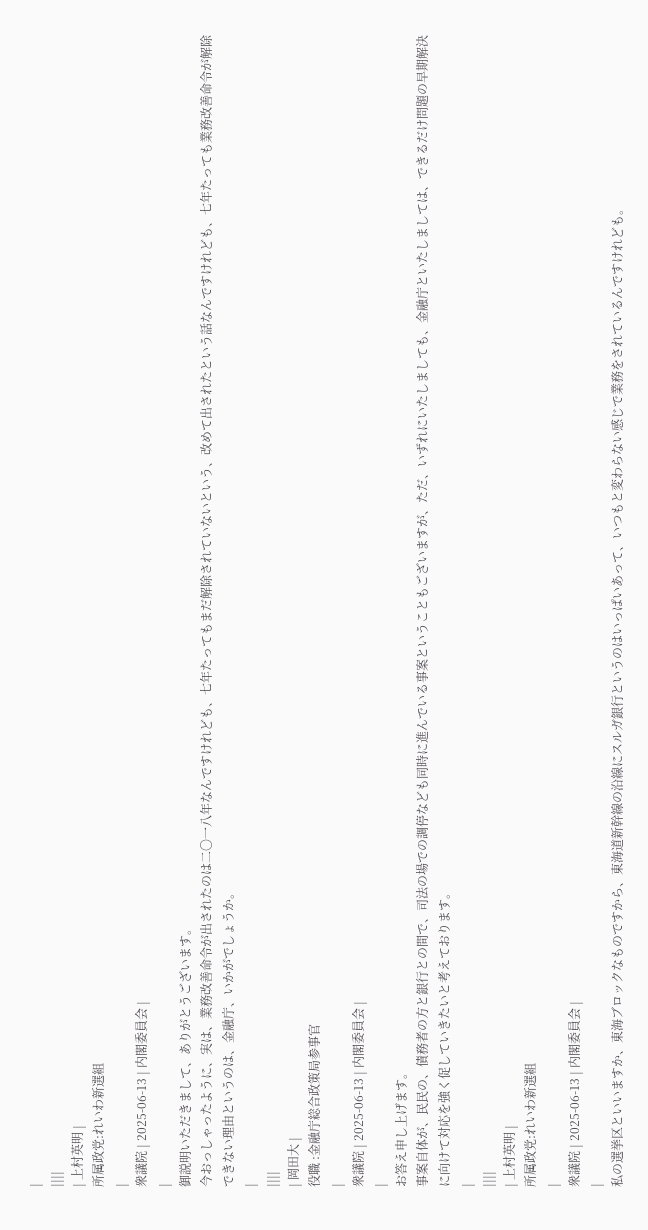|
||||
| 上村英明 |
所属政党:れいわ新選組
|
衆議院 | 2025-06-13 | 内閣委員会 |
|
御説明いただきまして、ありがとうございます。
今おっしゃったように、実は、業務改善命令が出されたのは二〇一八年なんですけれども、七年たってもまだ解除されていないという、改めて出されたという話なんですけれども、七年たっても業務改善命令が解除できない理由というのは、金融庁、いかがでしょうか。
|
||||
| 岡田大 |
役職 :金融庁総合政策局参事官
|
衆議院 | 2025-06-13 | 内閣委員会 |
|
お答え申し上げます。
事案自体が、民民の、債務者の方と銀行との間で、司法の場での調停なども同時に進んでいる事案ということもございますが、ただ、いずれにいたしましても、金融庁といたしましては、できるだけ問題の早期解決に向けて対応を強く促していきたいと考えております。
|
||||
| 上村英明 |
所属政党:れいわ新選組
|
衆議院 | 2025-06-13 | 内閣委員会 |
|
私の選挙区といいますか、東海ブロックなものですから、東海道新幹線の沿線にスルガ銀行というのはいっぱいあって、いつもと変わらない感じで業務をされているんですけれども。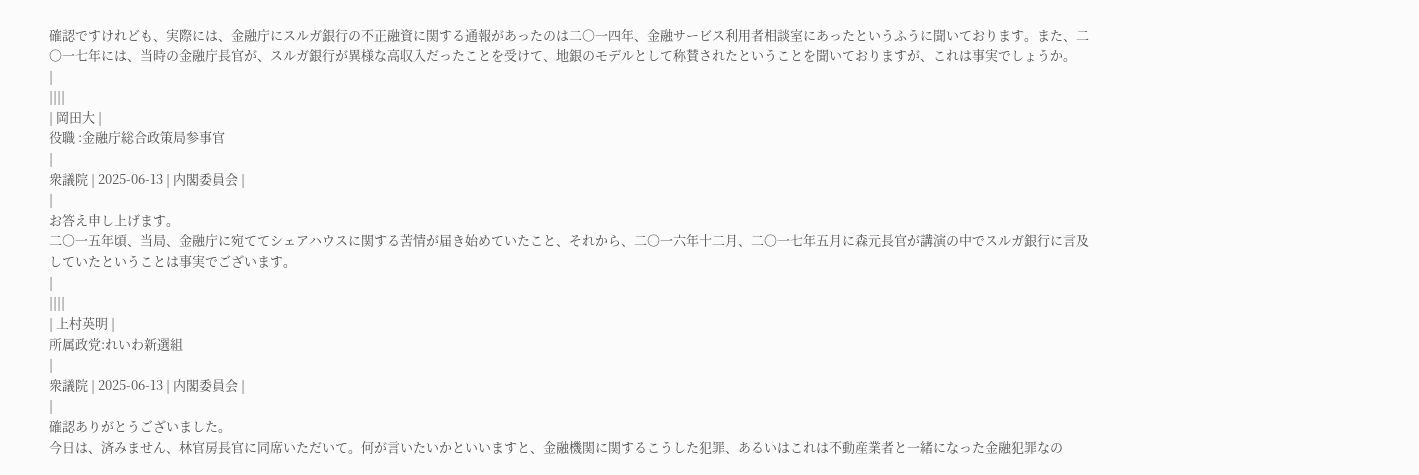確認ですけれども、実際には、金融庁にスルガ銀行の不正融資に関する通報があったのは二〇一四年、金融サービス利用者相談室にあったというふうに聞いております。また、二〇一七年には、当時の金融庁長官が、スルガ銀行が異様な高収入だったことを受けて、地銀のモデルとして称賛されたということを聞いておりますが、これは事実でしょうか。
|
||||
| 岡田大 |
役職 :金融庁総合政策局参事官
|
衆議院 | 2025-06-13 | 内閣委員会 |
|
お答え申し上げます。
二〇一五年頃、当局、金融庁に宛ててシェアハウスに関する苦情が届き始めていたこと、それから、二〇一六年十二月、二〇一七年五月に森元長官が講演の中でスルガ銀行に言及していたということは事実でございます。
|
||||
| 上村英明 |
所属政党:れいわ新選組
|
衆議院 | 2025-06-13 | 内閣委員会 |
|
確認ありがとうございました。
今日は、済みません、林官房長官に同席いただいて。何が言いたいかといいますと、金融機関に関するこうした犯罪、あるいはこれは不動産業者と一緒になった金融犯罪なの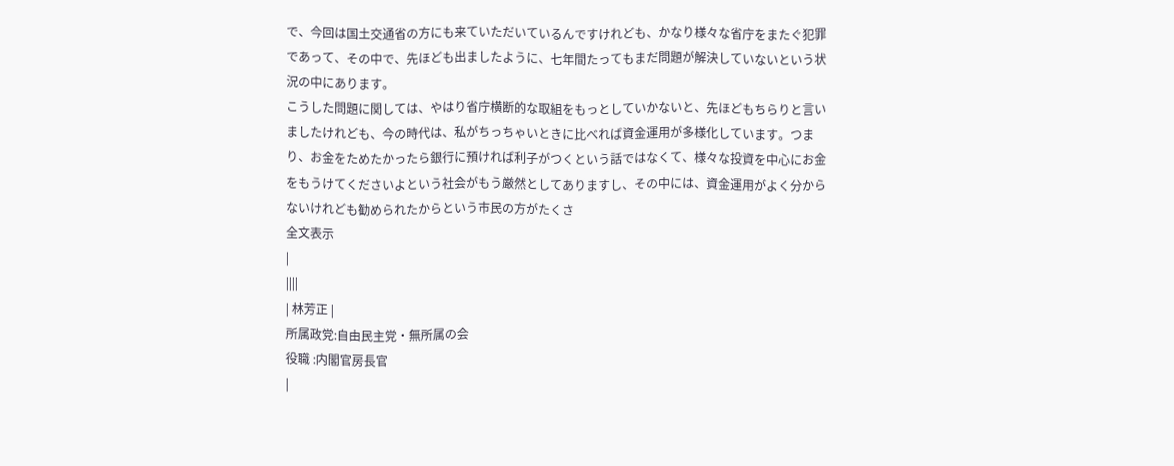で、今回は国土交通省の方にも来ていただいているんですけれども、かなり様々な省庁をまたぐ犯罪であって、その中で、先ほども出ましたように、七年間たってもまだ問題が解決していないという状況の中にあります。
こうした問題に関しては、やはり省庁横断的な取組をもっとしていかないと、先ほどもちらりと言いましたけれども、今の時代は、私がちっちゃいときに比べれば資金運用が多様化しています。つまり、お金をためたかったら銀行に預ければ利子がつくという話ではなくて、様々な投資を中心にお金をもうけてくださいよという社会がもう厳然としてありますし、その中には、資金運用がよく分からないけれども勧められたからという市民の方がたくさ
全文表示
|
||||
| 林芳正 |
所属政党:自由民主党・無所属の会
役職 :内閣官房長官
|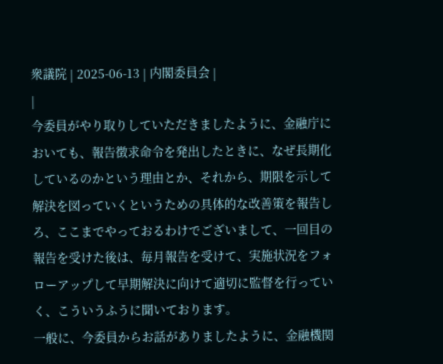衆議院 | 2025-06-13 | 内閣委員会 |
|
今委員がやり取りしていただきましたように、金融庁においても、報告徴求命令を発出したときに、なぜ長期化しているのかという理由とか、それから、期限を示して解決を図っていくというための具体的な改善策を報告しろ、ここまでやっておるわけでございまして、一回目の報告を受けた後は、毎月報告を受けて、実施状況をフォローアップして早期解決に向けて適切に監督を行っていく、こういうふうに聞いております。
一般に、今委員からお話がありましたように、金融機関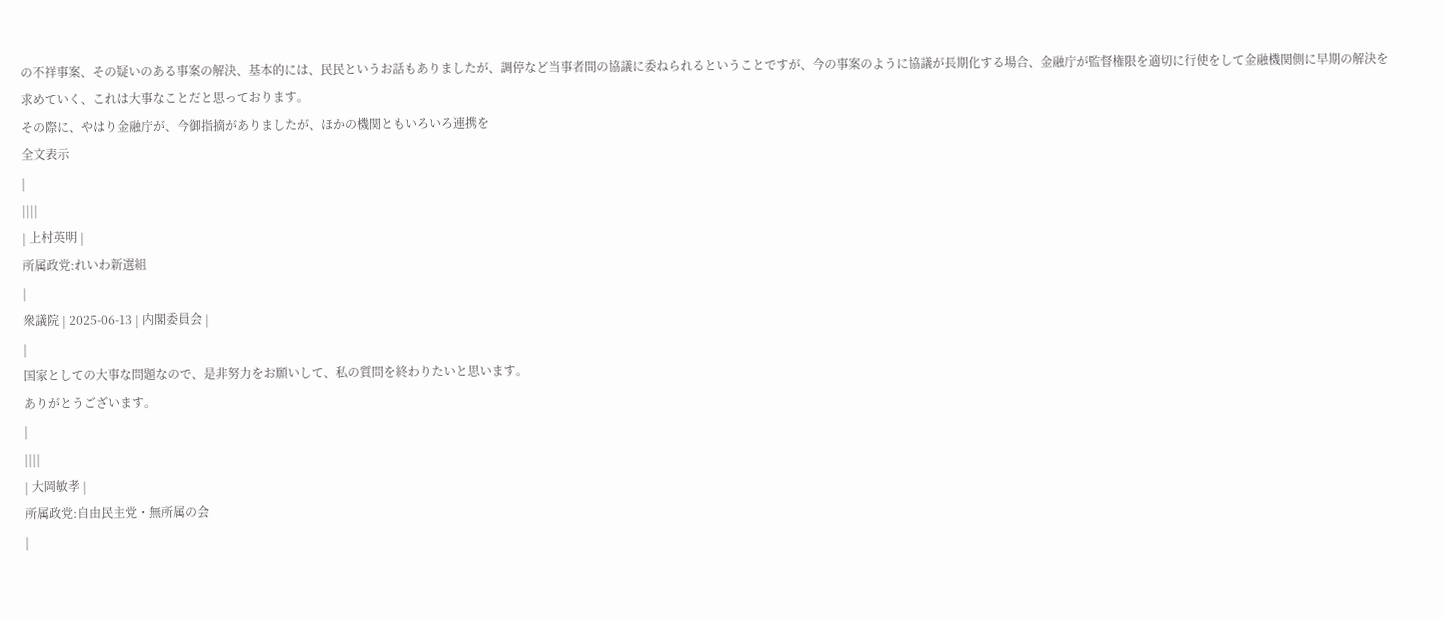の不祥事案、その疑いのある事案の解決、基本的には、民民というお話もありましたが、調停など当事者間の協議に委ねられるということですが、今の事案のように協議が長期化する場合、金融庁が監督権限を適切に行使をして金融機関側に早期の解決を求めていく、これは大事なことだと思っております。
その際に、やはり金融庁が、今御指摘がありましたが、ほかの機関ともいろいろ連携を
全文表示
|
||||
| 上村英明 |
所属政党:れいわ新選組
|
衆議院 | 2025-06-13 | 内閣委員会 |
|
国家としての大事な問題なので、是非努力をお願いして、私の質問を終わりたいと思います。
ありがとうございます。
|
||||
| 大岡敏孝 |
所属政党:自由民主党・無所属の会
|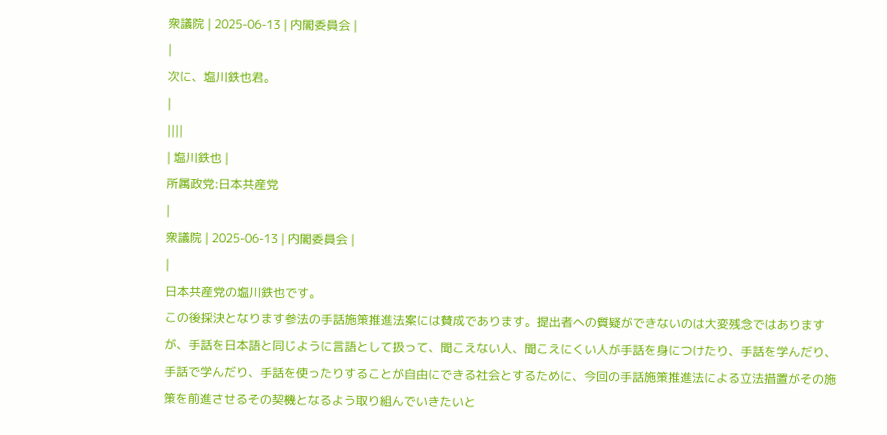衆議院 | 2025-06-13 | 内閣委員会 |
|
次に、塩川鉄也君。
|
||||
| 塩川鉄也 |
所属政党:日本共産党
|
衆議院 | 2025-06-13 | 内閣委員会 |
|
日本共産党の塩川鉄也です。
この後採決となります参法の手話施策推進法案には賛成であります。提出者への質疑ができないのは大変残念ではありますが、手話を日本語と同じように言語として扱って、聞こえない人、聞こえにくい人が手話を身につけたり、手話を学んだり、手話で学んだり、手話を使ったりすることが自由にできる社会とするために、今回の手話施策推進法による立法措置がその施策を前進させるその契機となるよう取り組んでいきたいと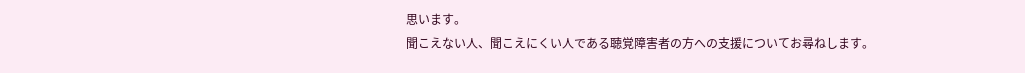思います。
聞こえない人、聞こえにくい人である聴覚障害者の方への支援についてお尋ねします。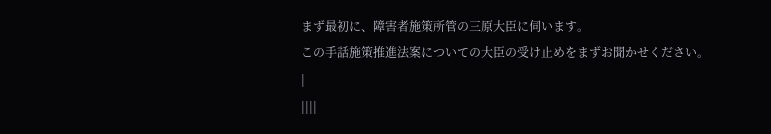まず最初に、障害者施策所管の三原大臣に伺います。
この手話施策推進法案についての大臣の受け止めをまずお聞かせください。
|
||||